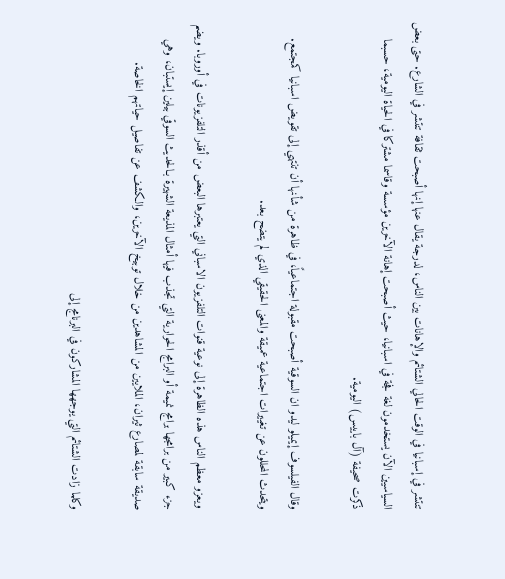تنتشر في إسبانيا في الوقت الحالي الشتائم والإهانات بين الناس، لدرجة يقال عنها إنها أصبحت ثقافة تنتشر في الشارع. حتى بعض السياسيين الآن يستخدمون لغة فجة في اسبانيا، حيث أصبحت إهانة الآخرين مؤسسة وقاسما مشتركا في الحياة اليومية، حسبما ذكرت صحيفة (آل باييس) اليومية.

وقال الفيلسوف إيميلو ليدو ان السوقية أصبحت مقبولة اجتماعياً، في ظاهرة من شأنها أن تنتهي إلى تقويض اسبانيا كمجتمع. ويتحدث المحللون عن تغييرات اجتماعية عميقة والمعنى الحقيقي الذي لم يتضح بعد.

ويعزو معظم الناس هذه الظاهرة إلى نوعية قنوات التلفزيون الاسباني التي يعتبرها البعض من أقذر التلفزيونات في أوروبا. ويضم جزء كبير من برامجها برامج نميمة أو البرامج الحوارية التي تجذب فيها أمثال المذيعة الشهيرة بـالحديث السوقي بيلين إيستبان، وهي صديقة سابقة لمصارع ثيران، الملايين من المشاهدين من خلال توبيخ الآخرين، والكشف عن تفاصيل حياتهم الخاصة.

وكلما زادت الشتائم التي يوجهها المشاركون في البرنامج إلى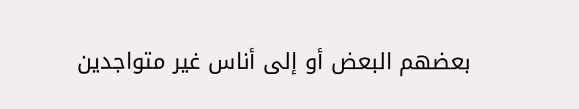بعضهم البعض أو إلى أناس غير متواجدين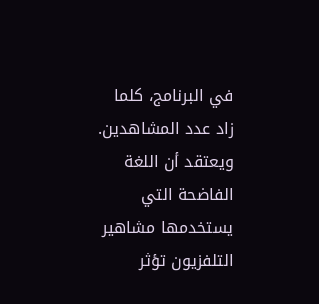في البرنامج، كلما زاد عدد المشاهدين. ويعتقد أن اللغة الفاضحة التي يستخدمها مشاهير التلفزيون تؤثر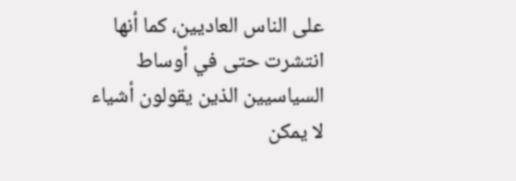على الناس العاديين، كما أنها انتشرت حتى في أوساط السياسيين الذين يقولون أشياء لا يمكن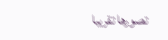تصورها تقريبا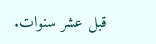قبل عشر سنوات.